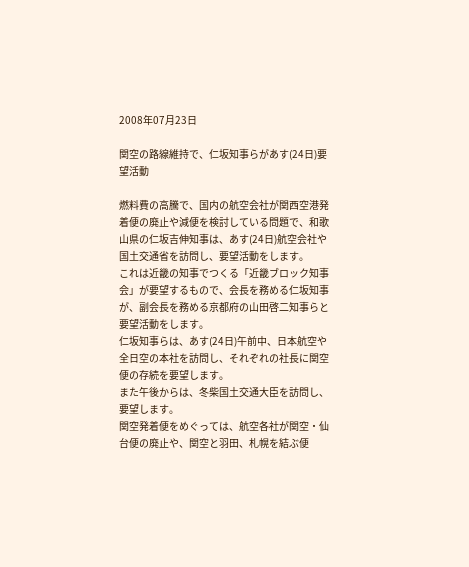2008年07月23日

関空の路線維持で、仁坂知事らがあす(24日)要望活動

燃料費の高騰で、国内の航空会社が関西空港発着便の廃止や減便を検討している問題で、和歌山県の仁坂吉伸知事は、あす(24日)航空会社や国土交通省を訪問し、要望活動をします。
これは近畿の知事でつくる「近畿ブロック知事会」が要望するもので、会長を務める仁坂知事が、副会長を務める京都府の山田啓二知事らと要望活動をします。
仁坂知事らは、あす(24日)午前中、日本航空や全日空の本社を訪問し、それぞれの社長に関空便の存続を要望します。
また午後からは、冬柴国土交通大臣を訪問し、要望します。
関空発着便をめぐっては、航空各社が関空・仙台便の廃止や、関空と羽田、札幌を結ぶ便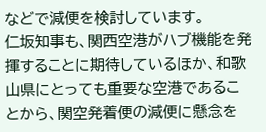などで減便を検討しています。
仁坂知事も、関西空港がハブ機能を発揮することに期待しているほか、和歌山県にとっても重要な空港であることから、関空発着便の減便に懸念を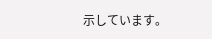示しています。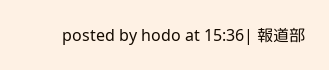posted by hodo at 15:36| 報道部